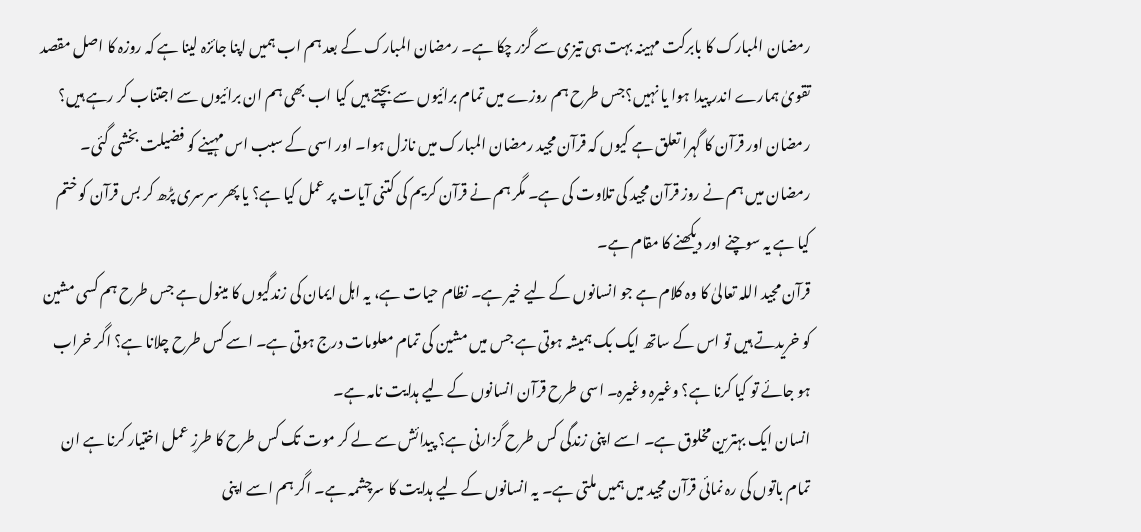رمضان المبارک کا بابرکت مہینہ بہت ہی تیزی سے گزر چکا ہے۔ رمضان المبارک کے بعد ہم اب ہمیں اپنا جائزہ لینا ہے کہ روزہ کا اصل مقصد تقویٰ ہمارے اندر پیدا ہوا یا نہیں؟جس طرح ہم روزے میں تمام برائیوں سے بچتے ہیں کیا اب بھی ہم ان برائیوں سے اجتناب کر رہے ہیں؟
رمضان اور قرآن کا گہرا تعلق ہے کیوں کہ قرآن مجید رمضان المبارک میں نازل ہوا۔ اور اسی کے سبب اس مہینے کو فضیلت بخشی گئی۔ رمضان میں ہم نے روز قرآن مجید کی تلاوت کی ہے۔ مگر ہم نے قرآن کریم کی کتنی آیات پر عمل کیا ہے؟ یا پھر سرسری پڑھ کر بس قرآن کو ختم کیا ہے یہ سوچنے اور دیکھنے کا مقام ہے۔
قرآن مجید اللہ تعالیٰ کا وہ کلام ہے جو انسانوں کے لیے خیر ہے۔ نظام حیات ہے، یہ اہل ایمان کی زندگیوں کا مینول ہے جس طرح ہم کسی مشین کو خریدتے ہیں تو اس کے ساتھ ایک بک ہمیشہ ہوتی ہے جس میں مشین کی تمام معلومات درج ہوتی ہے۔ اسے کس طرح چلانا ہے؟ اگر خراب ہو جائے تو کیا کرنا ہے؟ وغیرہ وغیرہ۔ اسی طرح قرآن انسانوں کے لیے ہدایت نامہ ہے۔
انسان ایک بہترین مخلوق ہے۔ اسے اپنی زندگی کس طرح گزارنی ہے؟ پیدائش سے لے کر موت تک کس طرح کا طرزِ عمل اختیار کرنا ہے ان تمام باتوں کی رہ نمائی قرآن مجید میں ہمیں ملتی ہے۔ یہ انسانوں کے لیے ہدایت کا سرچشمہ ہے۔ اگر ہم اسے اپنی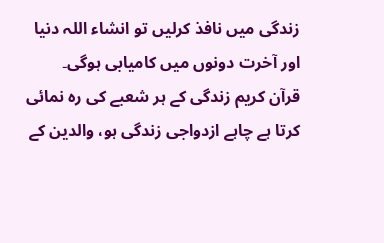زندگی میں نافذ کرلیں تو انشاء اللہ دنیا اور آخرت دونوں میں کامیابی ہوگی۔
قرآن کریم زندگی کے ہر شعبے کی رہ نمائی کرتا ہے چاہے ازدواجی زندگی ہو، والدین کے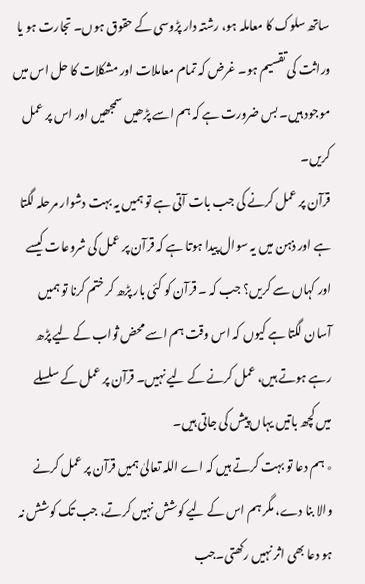ساتھ سلوک کا معاملہ ہو، رشتہ دار پڑوسی کے حقوق ہوں۔ تجارت ہو یا وراثت کی تقسیم ہو۔ غرض کہ تمام معاملات اور مشکلات کا حل اس میں موجود ہیں۔ بس ضرورت ہے کہ ہم اسے پڑھیں سمجھیں اور اس پر عمل کریں۔
قرآن پر عمل کرنے کی جب بات آتی ہے تو ہمیں یہ بہت دشوار مرحلہ لگتا ہے اور ذہن میں یہ سوال پیدا ہوتا ہے کہ قرآن پر عمل کی شروعات کیسے اور کہاں سے کریں؟ جب کہ ۔ قرآن کو کئی بار پڑھ کر ختم کرنا تو ہمیں آسان لگتا ہے کیوں کہ اس وقت ہم اسے محض ثواب کے لیے پڑھ رہے ہوتے ہیں، عمل کرنے کے لیے نہیں۔ قرآن پر عمل کے سلسلے میں کچھ باتیں یہاں پیش کی جاتی ہیں۔
٭ ہم دعا تو بہت کرتے ہیں کہ اے اللہ تعالیٰ ہمیں قرآن پر عمل کرنے والا بنا دے، مگر ہم اس کے لیے کوشش نہیں کرتے، جب تک کوشش نہ ہو دعا بھی اثر نہیں رکھتی۔جب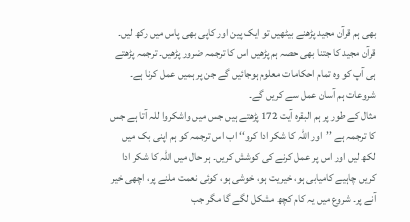بھی ہم قرآن مجید پڑھنے بیٹھیں تو ایک پین اور کاپی بھی پاس میں رکھ لیں۔ قرآن مجید کا جتنا بھی حصہ ہم پڑھیں اس کا ترجمہ ضرور پڑھیں۔ ترجمہ پڑھتے ہی آپ کو وہ تمام احکامات معلوم ہوجائیں گے جن پر ہمیں عمل کرنا ہے۔ شروعات ہم آسان عمل سے کریں گے۔
مثال کے طور پر ہم البقرہ آیت 172 پڑھتے ہیں جس میں واشکروا للہ آتا ہے جس کا ترجمہ ہے ’’اور اللہ کا شکر ادا کرو‘‘ اب اس ترجمہ کو ہم اپنی بک میں لکھ لیں اور اس پر عمل کرنے کی کوشش کریں۔ ہر حال میں اللہ کا شکر ادا کریں چاہیے کامیابی ہو، خیریت ہو، خوشی ہو، کوئی نعمت ملنے پر، اچھی خیر آنے پر۔ شروع میں یہ کام کچھ مشکل لگے گا مگر جب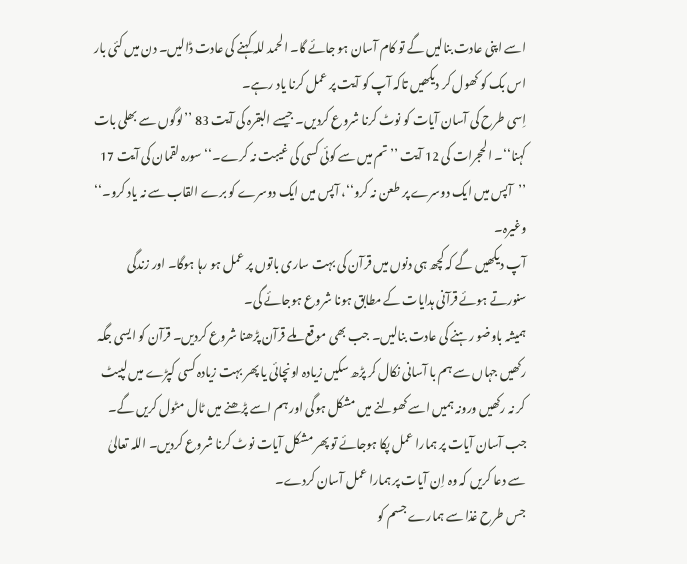اسے اپنی عادت بنالیں گے تو کام آسان ہو جائے گا۔ الحمد للہ کہنے کی عادت ڈالیں۔ دن میں کئی بار اس بک کو کھول کر دیکھیں تاکہ آپ کو آیت پر عمل کرنا یاد رہے۔
اِسی طرح کی آسان آیات کو نوٹ کرنا شروع کردیں۔ جیسے البقرہ کی آیت 83 ’’لوگوں سے بھلی بات کہنا‘‘۔ الحجرات کی 12 آیت ’’تم میں سے کوئی کسی کی غیبت نہ کرے۔‘‘ سورہ لقمان کی آیت 17 ’’آپس میں ایک دوسرے پر طعن نہ کرو‘‘، آپس میں ایک دوسرے کو برے القاب سے نہ یاد کرو۔‘‘ وغیرہ۔
آپ دیکھیں گے کہ کچھ ہی دنوں میں قرآن کی بہت ساری باتوں پر عمل ہو رہا ہوگا۔ اور زندگی سنورتے ہوئے قرآنی ہدایات کے مطابق ہونا شروع ہوجائے گی۔
ہمیشہ باوضو رہنے کی عادت بنالیں۔ جب بھی موقع ملے قرآن پڑھنا شروع کردیں۔ قرآن کو ایسی جگہ رکھیں جہاں سے ہم با آسانی نکال کر پڑھ سکیں زیادہ اونچائی یا پھر بہت زیادہ کسی کپڑے میں لپیٹ کر نہ رکھیں ورونہ ہمیں اسے کھولنے میں مشکل ہوگی اور ہم اسے پڑھنے میں ٹال مٹول کریں گے۔
جب آسان آیات پر ہمارا عمل پکا ہوجائے تو پھر مشکل آیات نوٹ کرنا شروع کردیں۔ اللہ تعالیٰ سے دعا کریں کہ وہ اِن آیات پر ہمارا عمل آسان کردے۔
جس طرح غذا سے ہمارے جسم کو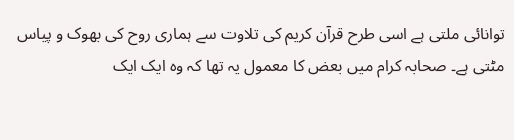توانائی ملتی ہے اسی طرح قرآن کریم کی تلاوت سے ہماری روح کی بھوک و پیاس مٹتی ہے۔ صحابہ کرام میں بعض کا معمول یہ تھا کہ وہ ایک ایک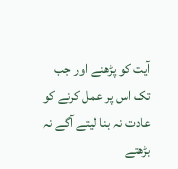آیت کو پڑھنے اور جب تک اس پر عمل کرنے کو عادت نہ بنا لیتے آگے نہ بڑھتے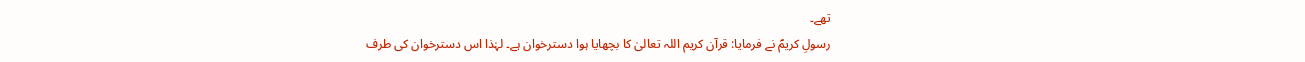تھے۔
رسولِ کریمؐ نے فرمایا: قرآن کریم اللہ تعالیٰ کا بچھایا ہوا دسترخوان ہے۔ لہٰذا اس دسترخوان کی طرف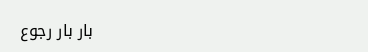بار بار رجوع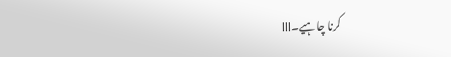کرنا چاہیے۔lll